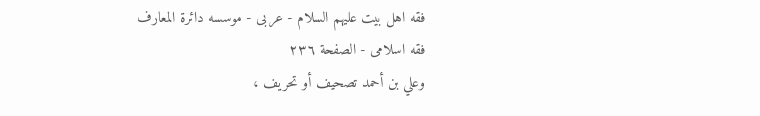فقه اهل بیت علیهم السلام - عربی - موسسه دائرة المعارف فقه اسلامی - الصفحة ٢٣٦
وعلي بن أحمد تصحيف أو تحريف ،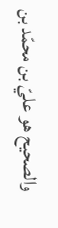والصحيح هو عليّ بن محمّد بن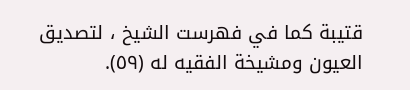قتيبة كما في فهرست الشيخ ، لتصديق العيون ومشيخة الفقيه له (٥٩).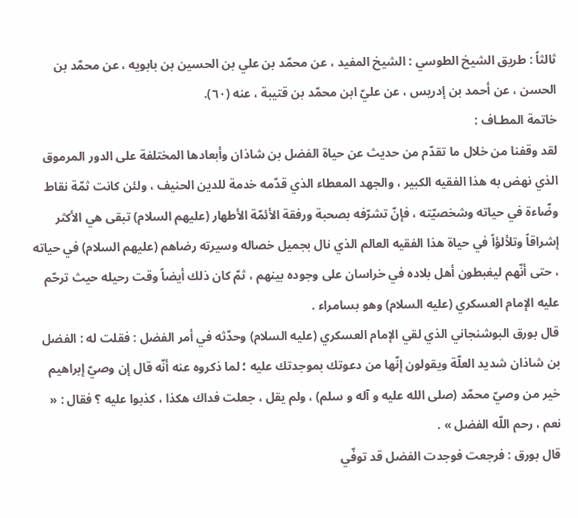ثالثاً : طريق الشيخ الطوسي : الشيخ المفيد ، عن محمّد بن علي بن الحسين بن بابويه ، عن محمّد بن الحسن ، عن أحمد بن إدريس ، عن عليّ ابن محمّد بن قتيبة ، عنه (٦٠).
خاتمة المطـاف :
لقد وقفنا من خلال ما تقدّم من حديث عن حياة الفضل بن شاذان وأبعادها المختلفة على الدور المرموق الذي نهض به هذا الفقيه الكبير ، والجهد المعطاء الذي قدّمه خدمة للدين الحنيف ، ولئن كانت ثمّة نقاط وضّاءة في حياته وشخصيّته ، فإنّ تشرّفه بصحبة ورفقة الأئمّة الأطهار (عليهم السلام) تبقى هي الأكثر إشراقاً وتلألؤاً في حياة هذا الفقيه العالم الذي نال بجميل خصاله وسيرته رضاهم (عليهم السلام) في حياته ، حتى أنّهم ليغبطون أهل بلاده في خراسان على وجوده بينهم ، ثمّ كان ذلك أيضاً وقت رحيله حيث ترحّم عليه الإمام العسكري (عليه السلام) وهو بسامراء .
قال بورق البوشنجاني الذي لقي الإمام العسكري (عليه السلام) وحدّثه في أمر الفضل : فقلت له : الفضل بن شاذان شديد العلّة ويقولون إنّها من دعوتك بموجدتك عليه ؛ لما ذكروه عنه أنّه قال إن وصيّ إبراهيم خير من وصيّ محمّد (صلى الله عليه و آله و سلم) ، ولم يقل ، جعلت فداك هكذا ، كذبوا عليه ؟ فقال : « نعم ، رحم اللّه الفضل » .
قال بورق : فرجعت فوجدت الفضل قد توفّي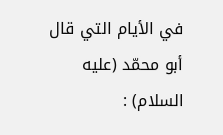في الأيام التي قال أبو محمّد (عليه السلام) :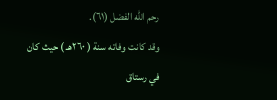رحم اللّه الفضل (٦١).
وقد كانت وفاته سنة ( ٢٦٠هـ ) حيث كان في رستاق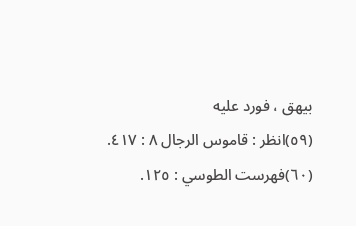بيهق ، فورد عليه
(٥٩)انظر : قاموس الرجال ٨ : ٤١٧.
(٦٠)فهرست الطوسي : ١٢٥.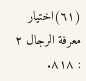(٦١)اختيار معرفة الرجال ٢ : ٨١٨.